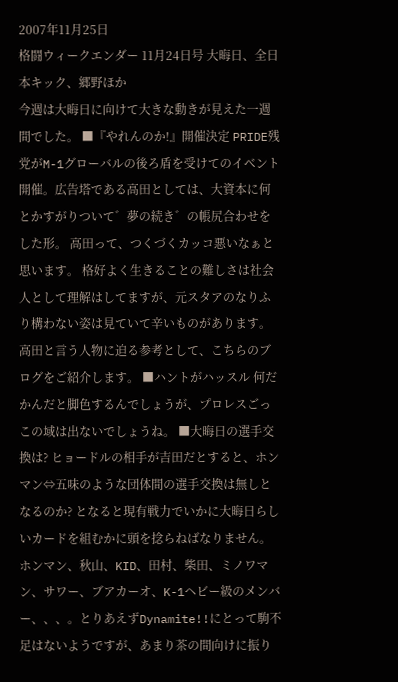2007年11月25日
格闘ウィークエンダー 11月24日号 大晦日、全日本キック、郷野ほか
今週は大晦日に向けて大きな動きが見えた一週間でした。 ■『やれんのか!』開催決定 PRIDE残党がM-1グローバルの後ろ盾を受けてのイベント開催。広告塔である高田としては、大資本に何とかすがりついて゛夢の続き゛の帳尻合わせをした形。 高田って、つくづくカッコ悪いなぁと思います。 格好よく生きることの難しさは社会人として理解はしてますが、元スタアのなりふり構わない姿は見ていて辛いものがあります。 高田と言う人物に迫る参考として、こちらのブログをご紹介します。 ■ハントがハッスル 何だかんだと脚色するんでしょうが、プロレスごっこの域は出ないでしょうね。 ■大晦日の選手交換は? ヒョードルの相手が吉田だとすると、ホンマン⇔五味のような団体間の選手交換は無しとなるのか? となると現有戦力でいかに大晦日らしいカードを組むかに頭を捻らねばなりません。 ホンマン、秋山、KID、田村、柴田、ミノワマン、サワー、ブアカーオ、K-1ヘビー級のメンバー、、、。とりあえずDynamite!!にとって駒不足はないようですが、あまり茶の間向けに振り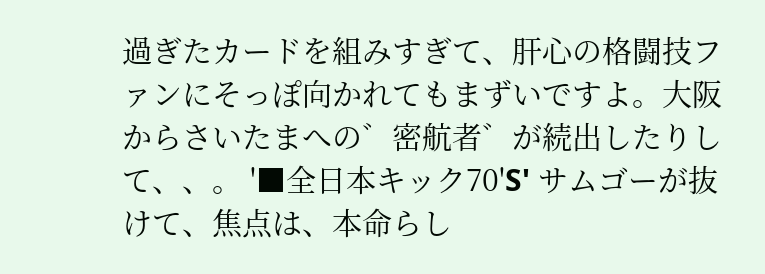過ぎたカードを組みすぎて、肝心の格闘技ファンにそっぽ向かれてもまずいですよ。大阪からさいたまへの゛密航者゛が続出したりして、、。 '■全日本キック70'S' サムゴーが抜けて、焦点は、本命らし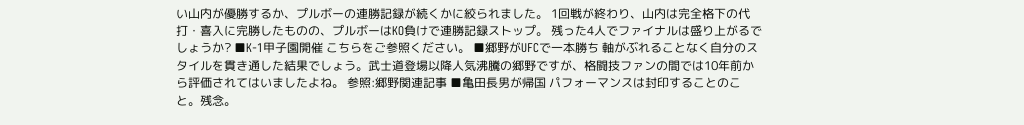い山内が優勝するか、プルボーの連勝記録が続くかに絞られました。 1回戦が終わり、山内は完全格下の代打・喜入に完勝したものの、プルボーはKO負けで連勝記録ストップ。 残った4人でファイナルは盛り上がるでしょうか? ■K-1甲子園開催 こちらをご参照ください。 ■郷野がUFCで一本勝ち 軸がぶれることなく自分のスタイルを貫き通した結果でしょう。武士道登場以降人気沸騰の郷野ですが、格闘技ファンの間では10年前から評価されてはいましたよね。 参照:郷野関連記事 ■亀田長男が帰国 パフォーマンスは封印することのこと。残念。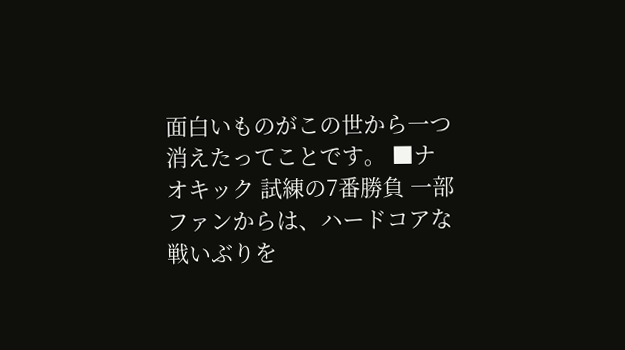面白いものがこの世から一つ消えたってことです。 ■ナオキック 試練の7番勝負 一部ファンからは、ハードコアな戦いぶりを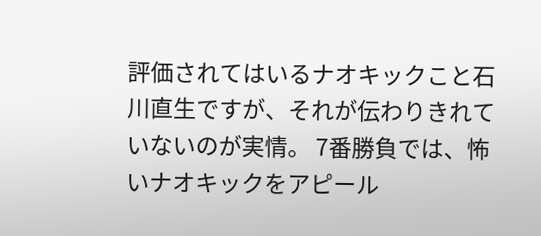評価されてはいるナオキックこと石川直生ですが、それが伝わりきれていないのが実情。 7番勝負では、怖いナオキックをアピール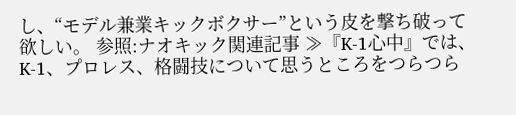し、“モデル兼業キックボクサー”という皮を撃ち破って欲しい。 参照:ナオキック関連記事 ≫『K-1心中』では、K-1、プロレス、格闘技について思うところをつらつら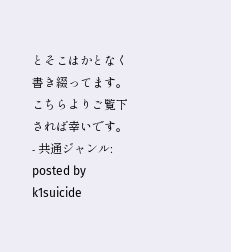とそこはかとなく書き綴ってます。こちらよりご覧下されば幸いです。
- 共通ジャンル:
posted by k1suicide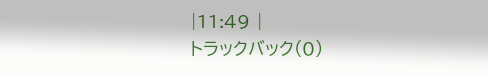|11:49 |
トラックバック(0)